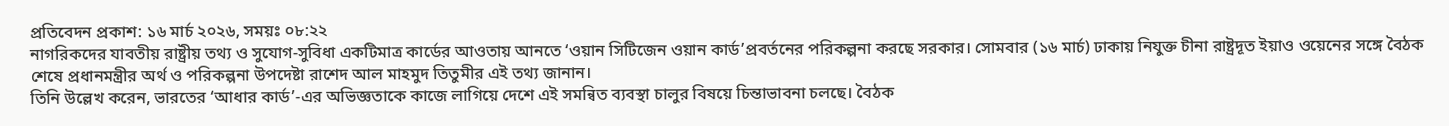প্রতিবেদন প্রকাশ: ১৬ মার্চ ২০২৬, সময়ঃ ০৮:২২
নাগরিকদের যাবতীয় রাষ্ট্রীয় তথ্য ও সুযোগ-সুবিধা একটিমাত্র কার্ডের আওতায় আনতে ‘ওয়ান সিটিজেন ওয়ান কার্ড’প্রবর্তনের পরিকল্পনা করছে সরকার। সোমবার (১৬ মার্চ) ঢাকায় নিযুক্ত চীনা রাষ্ট্রদূত ইয়াও ওয়েনের সঙ্গে বৈঠক শেষে প্রধানমন্ত্রীর অর্থ ও পরিকল্পনা উপদেষ্টা রাশেদ আল মাহমুদ তিতুমীর এই তথ্য জানান।
তিনি উল্লেখ করেন, ভারতের ‘আধার কার্ড’-এর অভিজ্ঞতাকে কাজে লাগিয়ে দেশে এই সমন্বিত ব্যবস্থা চালুর বিষয়ে চিন্তাভাবনা চলছে। বৈঠক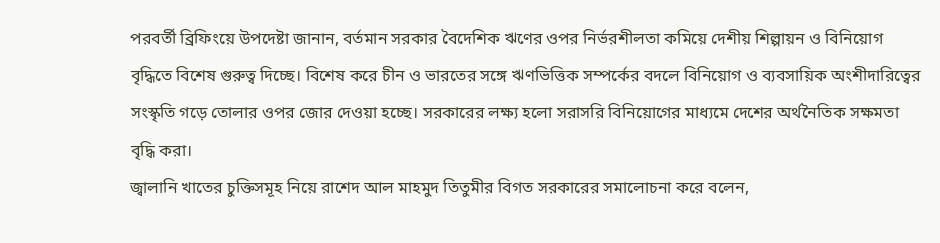পরবর্তী ব্রিফিংয়ে উপদেষ্টা জানান, বর্তমান সরকার বৈদেশিক ঋণের ওপর নির্ভরশীলতা কমিয়ে দেশীয় শিল্পায়ন ও বিনিয়োগ বৃদ্ধিতে বিশেষ গুরুত্ব দিচ্ছে। বিশেষ করে চীন ও ভারতের সঙ্গে ঋণভিত্তিক সম্পর্কের বদলে বিনিয়োগ ও ব্যবসায়িক অংশীদারিত্বের সংস্কৃতি গড়ে তোলার ওপর জোর দেওয়া হচ্ছে। সরকারের লক্ষ্য হলো সরাসরি বিনিয়োগের মাধ্যমে দেশের অর্থনৈতিক সক্ষমতা বৃদ্ধি করা।
জ্বালানি খাতের চুক্তিসমূহ নিয়ে রাশেদ আল মাহমুদ তিতুমীর বিগত সরকারের সমালোচনা করে বলেন,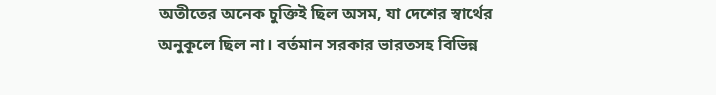অতীতের অনেক চুক্তিই ছিল অসম, যা দেশের স্বার্থের অনুকূলে ছিল না। বর্তমান সরকার ভারতসহ বিভিন্ন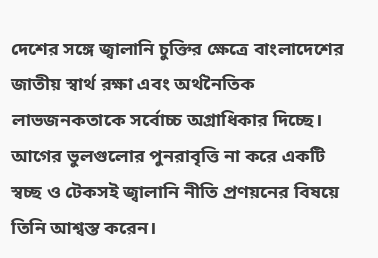দেশের সঙ্গে জ্বালানি চুক্তির ক্ষেত্রে বাংলাদেশের জাতীয় স্বার্থ রক্ষা এবং অর্থনৈতিক লাভজনকতাকে সর্বোচ্চ অগ্রাধিকার দিচ্ছে। আগের ভুলগুলোর পুনরাবৃত্তি না করে একটি স্বচ্ছ ও টেকসই জ্বালানি নীতি প্রণয়নের বিষয়ে তিনি আশ্বস্ত করেন।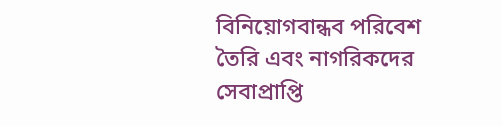বিনিয়োগবান্ধব পরিবেশ তৈরি এবং নাগরিকদের সেবাপ্রাপ্তি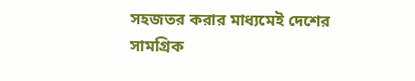সহজতর করার মাধ্যমেই দেশের সামগ্রিক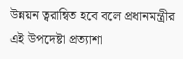উন্নয়ন ত্বরান্বিত হবে বলে প্রধানমন্ত্রীর এই উপদেষ্টা প্রত্যাশা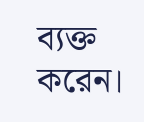ব্যক্ত করেন।